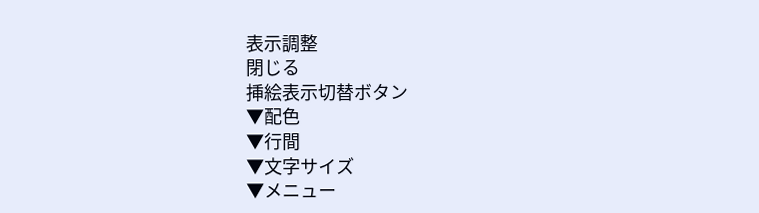表示調整
閉じる
挿絵表示切替ボタン
▼配色
▼行間
▼文字サイズ
▼メニュー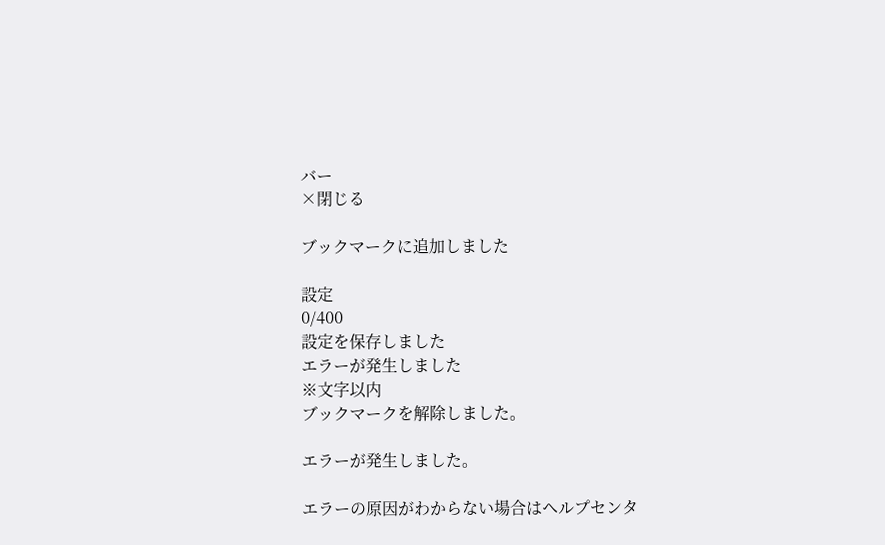バー
×閉じる

ブックマークに追加しました

設定
0/400
設定を保存しました
エラーが発生しました
※文字以内
ブックマークを解除しました。

エラーが発生しました。

エラーの原因がわからない場合はヘルプセンタ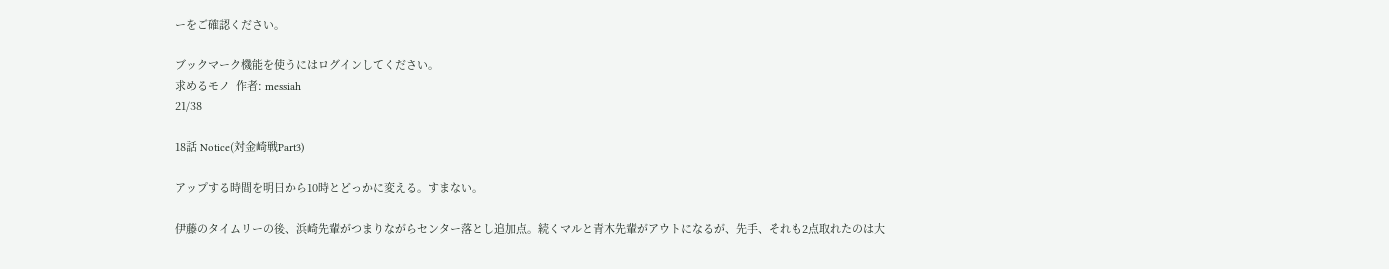ーをご確認ください。

ブックマーク機能を使うにはログインしてください。
求めるモノ  作者: messiah
21/38

18話 Notice(対金崎戦Part3)

アップする時間を明日から10時とどっかに変える。すまない。

伊藤のタイムリーの後、浜崎先輩がつまりながらセンター落とし追加点。続くマルと青木先輩がアウトになるが、先手、それも2点取れたのは大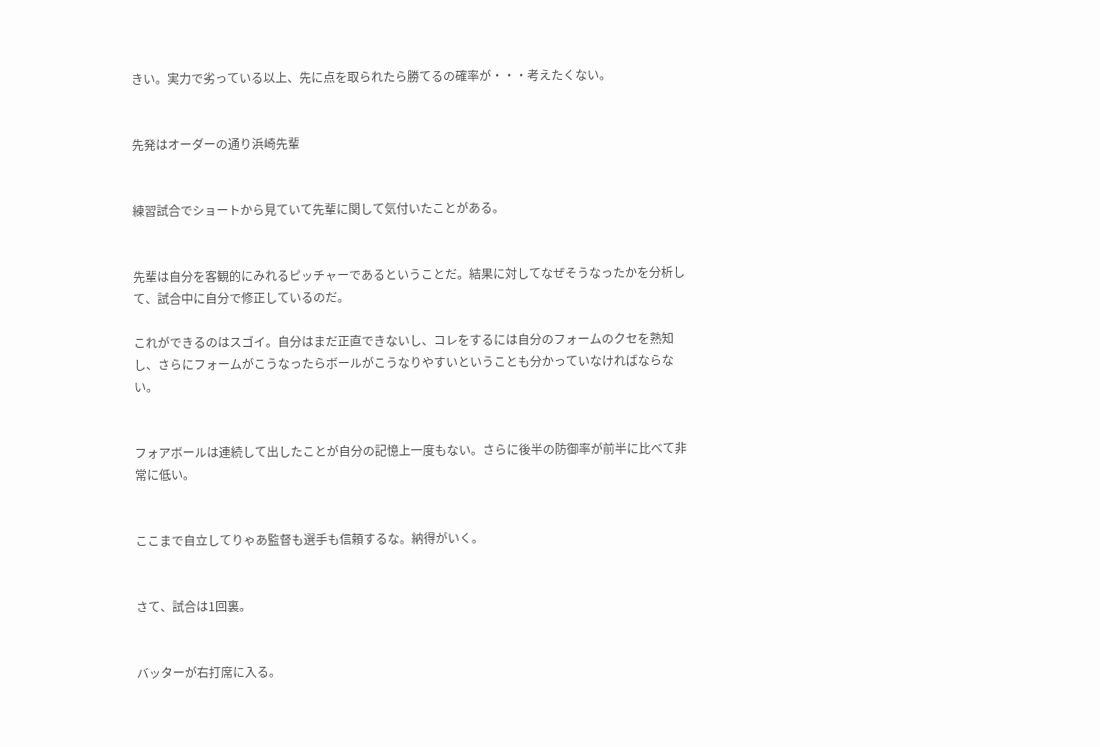きい。実力で劣っている以上、先に点を取られたら勝てるの確率が・・・考えたくない。


先発はオーダーの通り浜崎先輩


練習試合でショートから見ていて先輩に関して気付いたことがある。


先輩は自分を客観的にみれるピッチャーであるということだ。結果に対してなぜそうなったかを分析して、試合中に自分で修正しているのだ。

これができるのはスゴイ。自分はまだ正直できないし、コレをするには自分のフォームのクセを熟知し、さらにフォームがこうなったらボールがこうなりやすいということも分かっていなければならない。


フォアボールは連続して出したことが自分の記憶上一度もない。さらに後半の防御率が前半に比べて非常に低い。


ここまで自立してりゃあ監督も選手も信頼するな。納得がいく。


さて、試合は1回裏。


バッターが右打席に入る。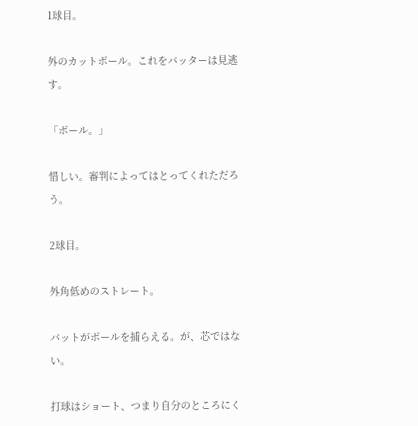1球目。

外のカットボール。これをバッターは見逃す。

「ボール。」

惜しい。審判によってはとってくれただろう。

2球目。

外角低めのストレート。

バットがボールを捕らえる。が、芯ではない。

打球はショート、つまり自分のところにく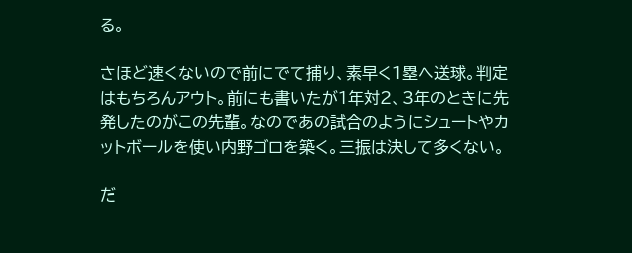る。

さほど速くないので前にでて捕り、素早く1塁へ送球。判定はもちろんアウト。前にも書いたが1年対2、3年のときに先発したのがこの先輩。なのであの試合のようにシュートやカットボールを使い内野ゴロを築く。三振は決して多くない。

だ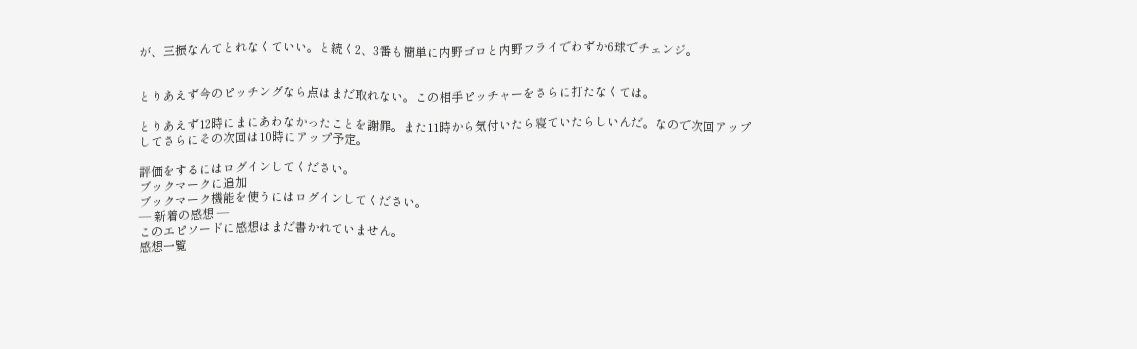が、三振なんてとれなくていい。と続く2、3番も簡単に内野ゴロと内野フライでわずか6球でチェンジ。


とりあえず今のピッチングなら点はまだ取れない。この相手ピッチャーをさらに打たなくては。

とりあえず12時にまにあわなかったことを謝罪。また11時から気付いたら寝ていたらしいんだ。なので次回アップしてさらにその次回は10時にアップ予定。

評価をするにはログインしてください。
ブックマークに追加
ブックマーク機能を使うにはログインしてください。
― 新着の感想 ―
このエピソードに感想はまだ書かれていません。
感想一覧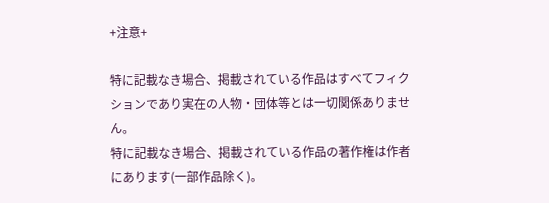+注意+

特に記載なき場合、掲載されている作品はすべてフィクションであり実在の人物・団体等とは一切関係ありません。
特に記載なき場合、掲載されている作品の著作権は作者にあります(一部作品除く)。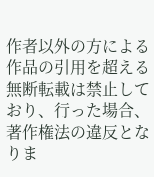作者以外の方による作品の引用を超える無断転載は禁止しており、行った場合、著作権法の違反となりま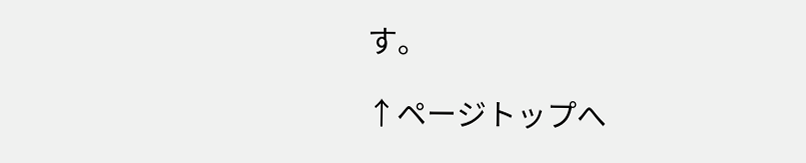す。

↑ページトップへ